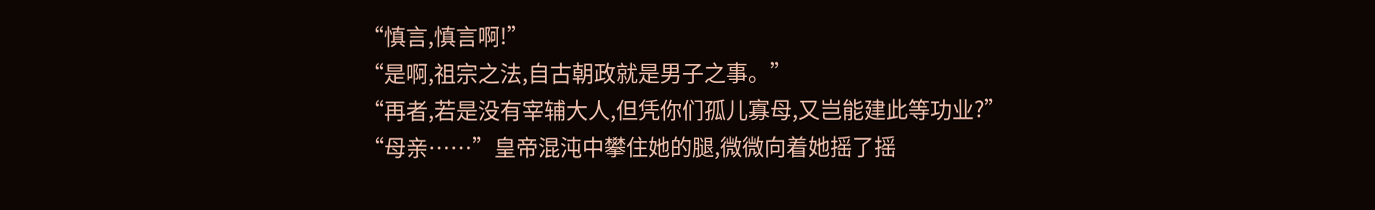“慎言,慎言啊!”
“是啊,祖宗之法,自古朝政就是男子之事。”
“再者,若是没有宰辅大人,但凭你们孤儿寡母,又岂能建此等功业?”
“母亲……”皇帝混沌中攀住她的腿,微微向着她摇了摇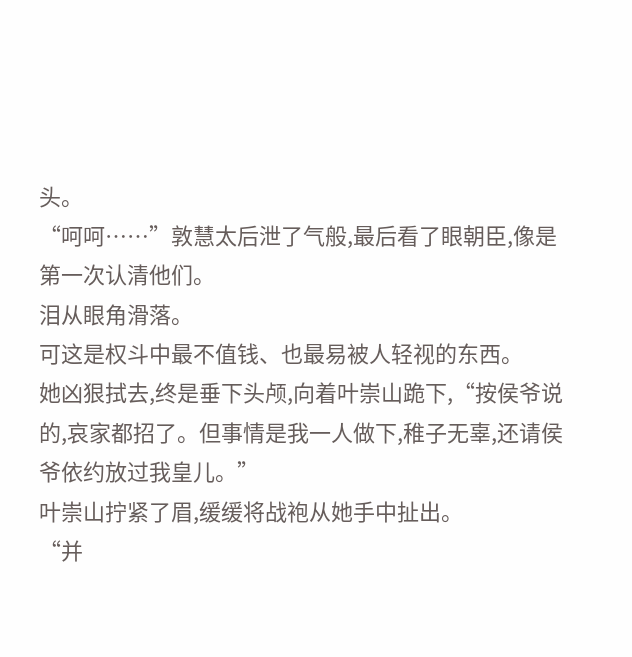头。
“呵呵……”敦慧太后泄了气般,最后看了眼朝臣,像是第一次认清他们。
泪从眼角滑落。
可这是权斗中最不值钱、也最易被人轻视的东西。
她凶狠拭去,终是垂下头颅,向着叶崇山跪下,“按侯爷说的,哀家都招了。但事情是我一人做下,稚子无辜,还请侯爷依约放过我皇儿。”
叶崇山拧紧了眉,缓缓将战袍从她手中扯出。
“并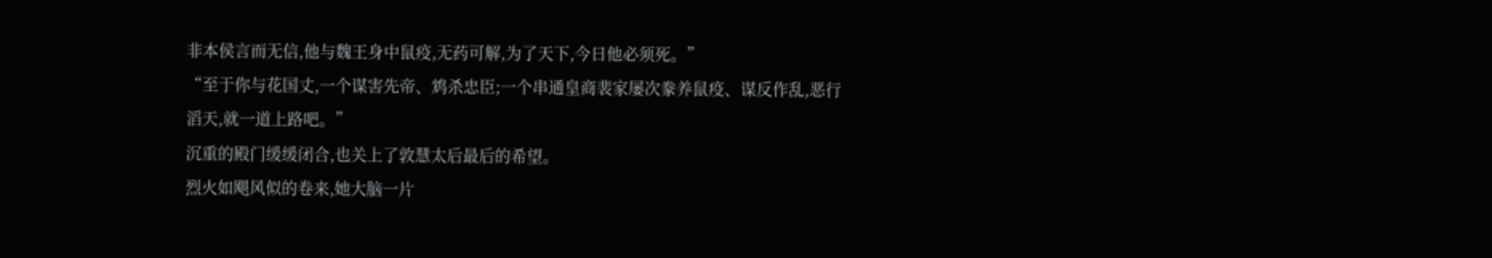非本侯言而无信,他与魏王身中鼠疫,无药可解,为了天下,今日他必须死。”
“至于你与花国丈,一个谋害先帝、鸩杀忠臣;一个串通皇商裴家屡次豢养鼠疫、谋反作乱,恶行滔天,就一道上路吧。”
沉重的殿门缓缓闭合,也关上了敦慧太后最后的希望。
烈火如飓风似的卷来,她大脑一片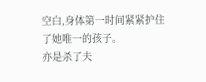空白,身体第一时间紧紧护住了她唯一的孩子。
亦是杀了夫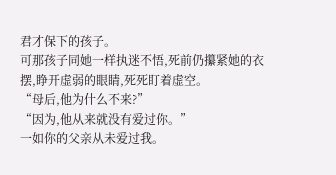君才保下的孩子。
可那孩子同她一样执迷不悟,死前仍攥紧她的衣摆,睁开虚弱的眼睛,死死盯着虚空。
“母后,他为什么不来?”
“因为,他从来就没有爱过你。”
一如你的父亲从未爱过我。